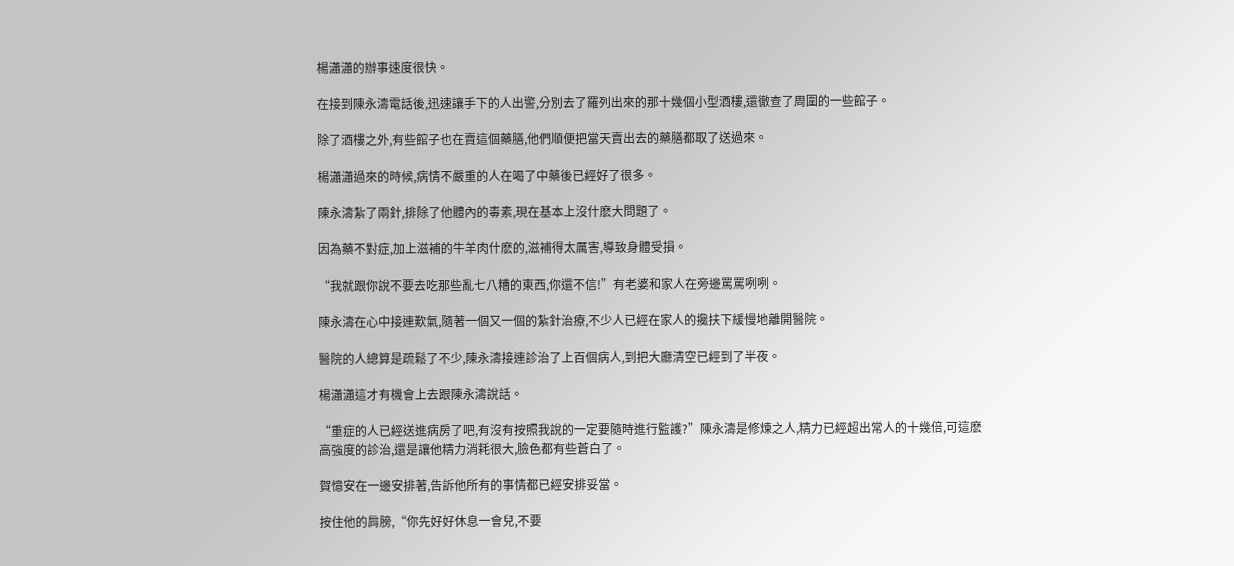楊瀟瀟的辦事速度很快。

在接到陳永濤電話後,迅速讓手下的人出警,分別去了羅列出來的那十幾個小型酒樓,還徹查了周圍的一些館子。

除了酒樓之外,有些館子也在賣這個藥膳,他們順便把當天賣出去的藥膳都取了送過來。

楊瀟瀟過來的時候,病情不嚴重的人在喝了中藥後已經好了很多。

陳永濤紮了兩針,排除了他體內的毒素,現在基本上沒什麽大問題了。

因為藥不對症,加上滋補的牛羊肉什麽的,滋補得太厲害,導致身體受損。

“我就跟你說不要去吃那些亂七八糟的東西,你還不信!”有老婆和家人在旁邊罵罵咧咧。

陳永濤在心中接連歎氣,隨著一個又一個的紮針治療,不少人已經在家人的攙扶下緩慢地離開醫院。

醫院的人總算是疏鬆了不少,陳永濤接連診治了上百個病人,到把大廳清空已經到了半夜。

楊瀟瀟這才有機會上去跟陳永濤說話。

“重症的人已經送進病房了吧,有沒有按照我說的一定要隨時進行監護?”陳永濤是修煉之人,精力已經超出常人的十幾倍,可這麽高強度的診治,還是讓他精力消耗很大,臉色都有些蒼白了。

賀憶安在一邊安排著,告訴他所有的事情都已經安排妥當。

按住他的肩膀,“你先好好休息一會兒,不要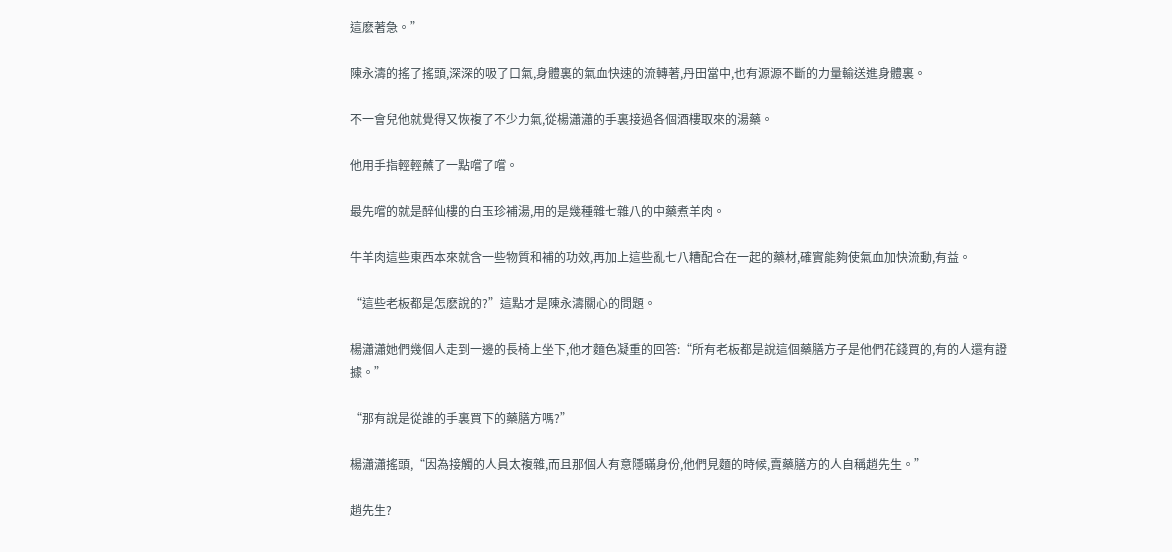這麽著急。”

陳永濤的搖了搖頭,深深的吸了口氣,身體裏的氣血快速的流轉著,丹田當中,也有源源不斷的力量輸送進身體裏。

不一會兒他就覺得又恢複了不少力氣,從楊瀟瀟的手裏接過各個酒樓取來的湯藥。

他用手指輕輕蘸了一點嚐了嚐。

最先嚐的就是醉仙樓的白玉珍補湯,用的是幾種雜七雜八的中藥煮羊肉。

牛羊肉這些東西本來就含一些物質和補的功效,再加上這些亂七八糟配合在一起的藥材,確實能夠使氣血加快流動,有益。

“這些老板都是怎麽說的?”這點才是陳永濤關心的問題。

楊瀟瀟她們幾個人走到一邊的長椅上坐下,他才麵色凝重的回答:“所有老板都是說這個藥膳方子是他們花錢買的,有的人還有證據。”

“那有說是從誰的手裏買下的藥膳方嗎?”

楊瀟瀟搖頭,“因為接觸的人員太複雜,而且那個人有意隱瞞身份,他們見麵的時候,賣藥膳方的人自稱趙先生。”

趙先生?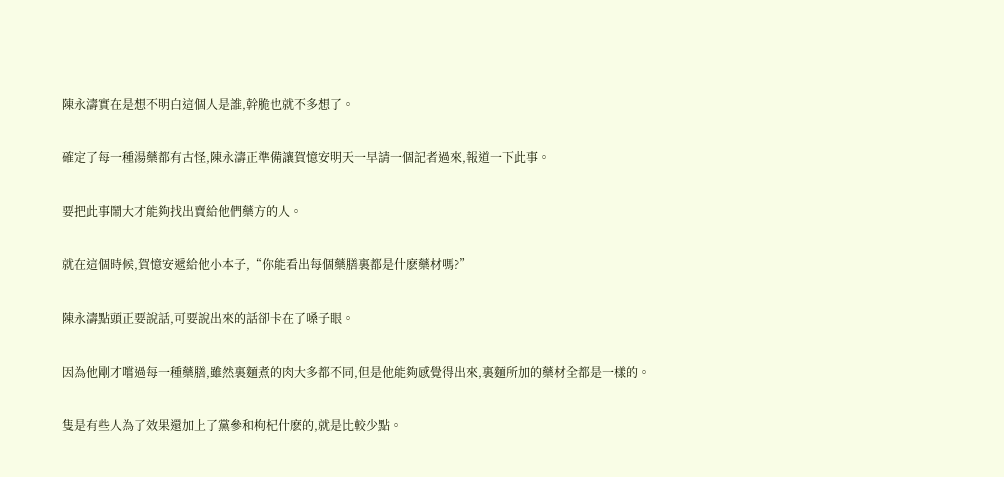陳永濤實在是想不明白這個人是誰,幹脆也就不多想了。

確定了每一種湯藥都有古怪,陳永濤正準備讓賀憶安明天一早請一個記者過來,報道一下此事。

要把此事鬧大才能夠找出賣給他們藥方的人。

就在這個時候,賀憶安遞給他小本子,“你能看出每個藥膳裏都是什麽藥材嗎?”

陳永濤點頭正要說話,可要說出來的話卻卡在了嗓子眼。

因為他剛才嚐過每一種藥膳,雖然裏麵煮的肉大多都不同,但是他能夠感覺得出來,裏麵所加的藥材全都是一樣的。

隻是有些人為了效果還加上了黨參和枸杞什麽的,就是比較少點。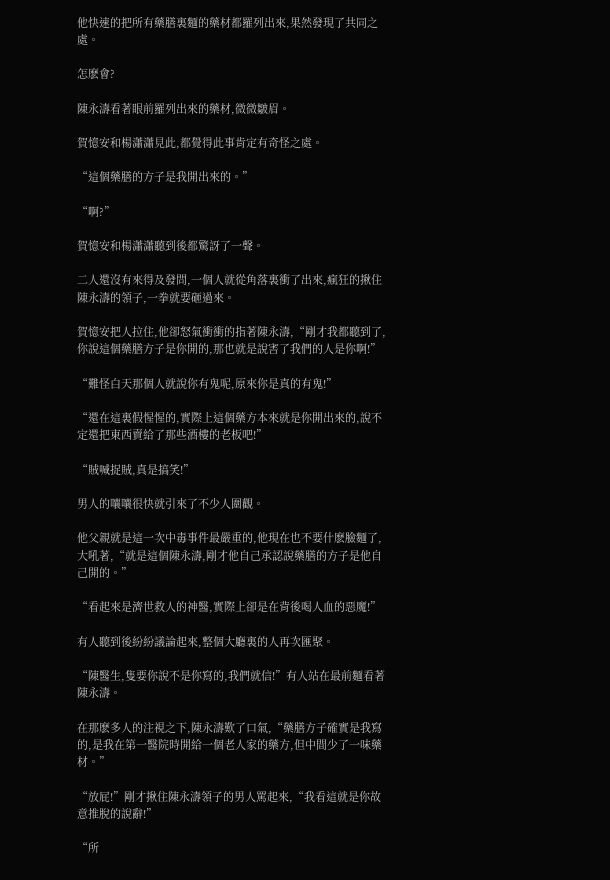他快速的把所有藥膳裏麵的藥材都羅列出來,果然發現了共同之處。

怎麽會?

陳永濤看著眼前羅列出來的藥材,微微皺眉。

賀憶安和楊瀟瀟見此,都覺得此事肯定有奇怪之處。

“這個藥膳的方子是我開出來的。”

“啊?”

賀憶安和楊瀟瀟聽到後都驚訝了一聲。

二人還沒有來得及發問,一個人就從角落裏衝了出來,瘋狂的揪住陳永濤的領子,一拳就要砸過來。

賀憶安把人拉住,他卻怒氣衝衝的指著陳永濤,“剛才我都聽到了,你說這個藥膳方子是你開的,那也就是說害了我們的人是你啊!”

“難怪白天那個人就說你有鬼呢,原來你是真的有鬼!”

“還在這裏假惺惺的,實際上這個藥方本來就是你開出來的,說不定還把東西賣給了那些酒樓的老板吧!”

“賊喊捉賊,真是搞笑!”

男人的嚷嚷很快就引來了不少人圍觀。

他父親就是這一次中毒事件最嚴重的,他現在也不要什麽臉麵了,大吼著,“就是這個陳永濤,剛才他自己承認說藥膳的方子是他自己開的。”

“看起來是濟世救人的神醫,實際上卻是在背後喝人血的惡魔!”

有人聽到後紛紛議論起來,整個大廳裏的人再次匯聚。

“陳醫生,隻要你說不是你寫的,我們就信!”有人站在最前麵看著陳永濤。

在那麽多人的注視之下,陳永濤歎了口氣,“藥膳方子確實是我寫的,是我在第一醫院時開給一個老人家的藥方,但中間少了一味藥材。”

“放屁!”剛才揪住陳永濤領子的男人罵起來,“我看這就是你故意推脫的說辭!”

“所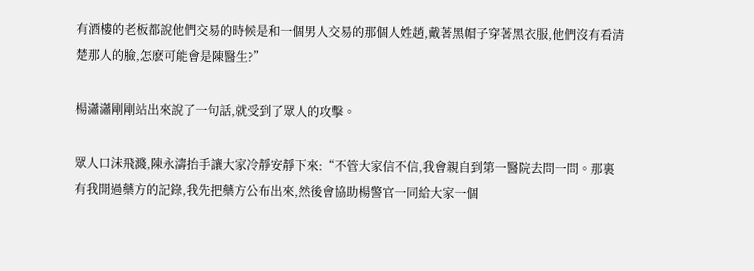有酒樓的老板都說他們交易的時候是和一個男人交易的那個人姓趙,戴著黑帽子穿著黑衣服,他們沒有看清楚那人的臉,怎麽可能會是陳醫生?”

楊瀟瀟剛剛站出來說了一句話,就受到了眾人的攻擊。

眾人口沫飛濺,陳永濤抬手讓大家冷靜安靜下來:“不管大家信不信,我會親自到第一醫院去問一問。那裏有我開過藥方的記錄,我先把藥方公布出來,然後會協助楊警官一同給大家一個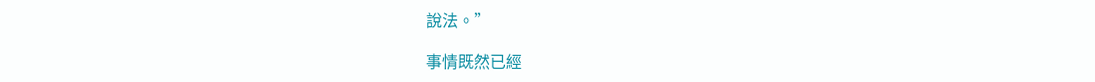說法。”

事情既然已經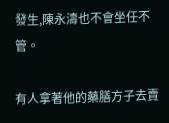發生,陳永濤也不會坐任不管。

有人拿著他的藥膳方子去賣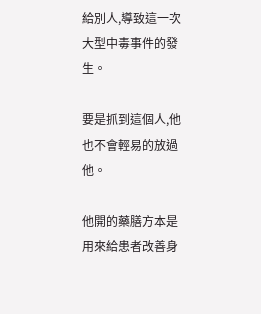給別人,導致這一次大型中毒事件的發生。

要是抓到這個人,他也不會輕易的放過他。

他開的藥膳方本是用來給患者改善身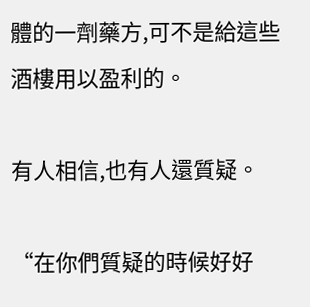體的一劑藥方,可不是給這些酒樓用以盈利的。

有人相信,也有人還質疑。

“在你們質疑的時候好好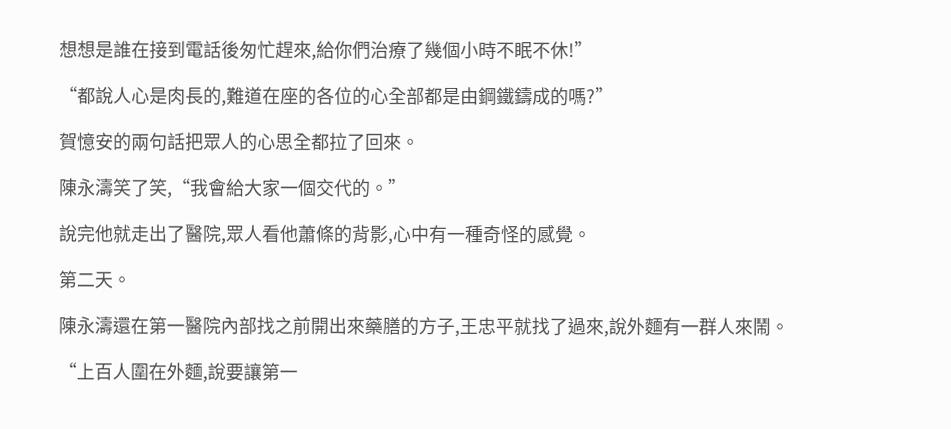想想是誰在接到電話後匆忙趕來,給你們治療了幾個小時不眠不休!”

“都說人心是肉長的,難道在座的各位的心全部都是由鋼鐵鑄成的嗎?”

賀憶安的兩句話把眾人的心思全都拉了回來。

陳永濤笑了笑,“我會給大家一個交代的。”

說完他就走出了醫院,眾人看他蕭條的背影,心中有一種奇怪的感覺。

第二天。

陳永濤還在第一醫院內部找之前開出來藥膳的方子,王忠平就找了過來,說外麵有一群人來鬧。

“上百人圍在外麵,說要讓第一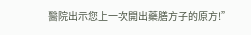醫院出示您上一次開出藥膳方子的原方!”